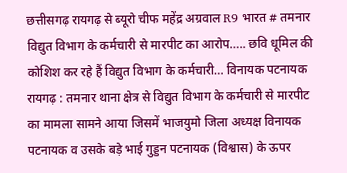छत्तीसगढ़ रायगढ़ से ब्यूरो चीफ महेंद्र अग्रवाल R9 भारत # तमनार विद्युत विभाग के कर्मचारी से मारपीट का आरोप….. छवि धूमिल की कोशिश कर रहे हैं विद्युत विभाग के कर्मचारी… विनायक पटनायक
रायगढ़ : तमनार थाना क्षेत्र से विद्युत विभाग के कर्मचारी से मारपीट का मामला सामने आया जिसमें भाजयुमो जिला अध्यक्ष विनायक पटनायक व उसके बड़े भाई गुड्डन पटनायक (विश्वास) के ऊपर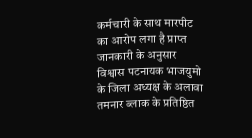कर्मचारी के साथ मारपीट का आरोप लगा है प्राप्त जानकारी के अनुसार विश्वास पटनायक भाजयुमो के जिला अध्यक्ष के अलावा तमनार ब्लाक के प्रतिष्ठित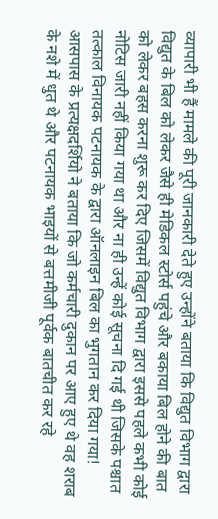व्यापारी भी हैं मामले की पूरी जानकारी देते हुए उन्होंने बताया कि विद्युत विभाग द्वारा विद्युत के बिल को लेकर जैसे ही मेडिकल स्टोर्स पहुंचे और बकाया बिल होने की बात को लेकर बहस करना शुरू कर दिए जिसमें विद्युत विभाग द्वारा इससे पहले कभी कोई नोटिस जारी नहीं किया गया था और ना ही उन्हें कोई सूचना दि गई थी जिसके पश्चात तत्काल विनायक पटनायक के द्वारा ऑनलाइन बिल का भुगतान कर दिया गया! आसपास के प्रत्यक्षदर्शियो ने बताया कि जो कर्मचारी दुकान पर आए हुए थे वह शराब के नशे में धुत थे और पटनायक भाइयों से बत्तमीजी पूर्वक बातचीत कर रहे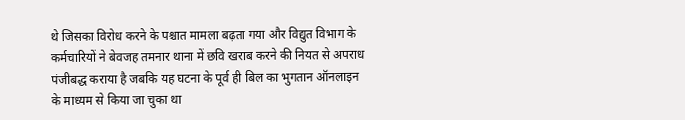थे जिसका विरोध करने के पश्चात मामला बढ़ता गया और विद्युत विभाग के कर्मचारियों ने बेवजह तमनार थाना में छवि खराब करने की नियत से अपराध पंजीबद्ध कराया है जबकि यह घटना के पूर्व ही बिल का भुगतान ऑनलाइन के माध्यम से किया जा चुका था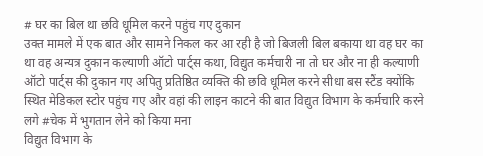# घर का बिल था छवि धूमिल करने पहुंच गए दुकान
उक्त मामले में एक बात और सामने निकल कर आ रही है जो बिजली बिल बकाया था वह घर का था वह अन्यत्र दुकान कल्याणी ऑटो पार्ट्स कथा, विद्युत कर्मचारी ना तो घर और ना ही कल्याणी ऑटो पार्ट्स की दुकान गए अपितु प्रतिष्ठित व्यक्ति की छवि धूमिल करने सीधा बस स्टैंड क्योंकि स्थित मेडिकल स्टोर पहुंच गए और वहां की लाइन काटने की बात विद्युत विभाग के कर्मचारि करने लगे #चेक में भुगतान लेने को किया मना
विद्युत विभाग के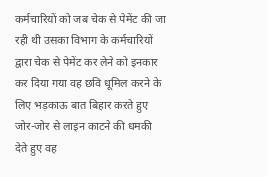कर्मचारियों को जब चेक से पेमेंट की जा रही थी उसका विभाग के कर्मचारियों द्वारा चेक से पेमेंट कर लेने को इनकार कर दिया गया वह छवि धूमिल करने के लिए भड़काऊ बात बिहार करते हुए जोर-जोर से लाइन काटने की धमकी देते हुए वह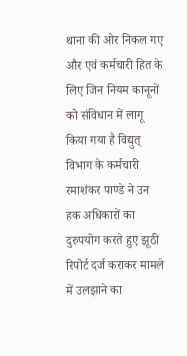थाना की ओर निकल गए
और एवं कर्मचारी हित के लिए जिन नियम कानूनों को संविधान में लागू किया गया है विद्युत् विभाग के कर्मचारी रमाशंकर पाण्डे ने उन हक अधिकारों का दुरुपयोग करते हुए झूठी रिपोर्ट दर्ज कराकर मामले में उलझाने का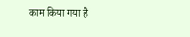काम किया गया है